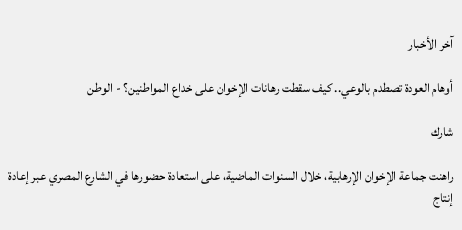آخر الأخبار

أوهام العودة تصطدم بالوعي.. كيف سقطت رهانات الإخوان على خداع المواطنين؟ - الوطن

شارك

راهنت جماعة الإخوان الإرهابية، خلال السنوات الماضية، على استعادة حضورها في الشارع المصري عبر إعادة إنتاج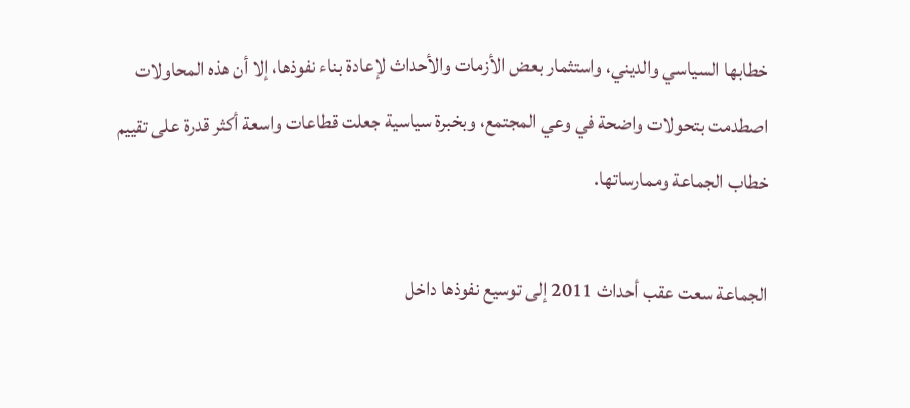خطابها السياسي والديني، واستثمار بعض الأزمات والأحداث لإعادة بناء نفوذها، إلا أن هذه المحاولات اصطدمت بتحولات واضحة في وعي المجتمع، وبخبرة سياسية جعلت قطاعات واسعة أكثر قدرة على تقييم خطاب الجماعة وممارساتها.

الجماعة سعت عقب أحداث 2011 إلى توسيع نفوذها داخل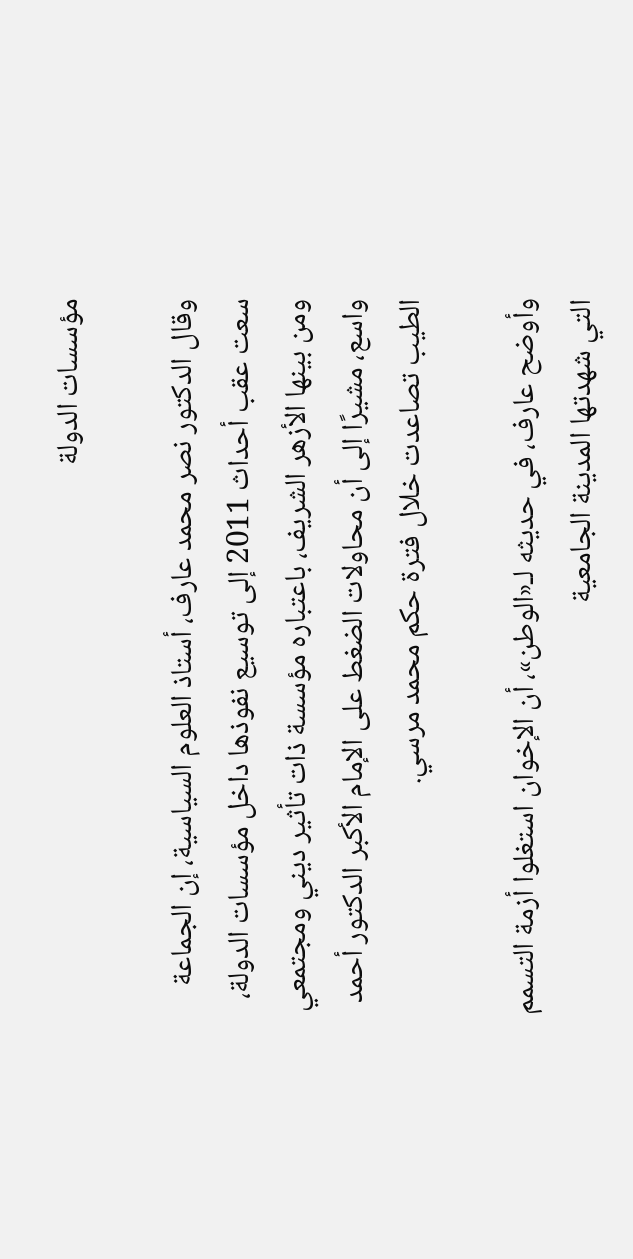مؤسسات الدولة

وقال الدكتور نصر محمد عارف، أستاذ العلوم السياسية، إن الجماعة سعت عقب أحداث 2011 إلى توسيع نفوذها داخل مؤسسات الدولة، ومن بينها الأزهر الشريف، باعتباره مؤسسة ذات تأثير ديني ومجتمعي واسع، مشيرًا إلى أن محاولات الضغط على الإمام الأكبر الدكتور أحمد الطيب تصاعدت خلال فترة حكم محمد مرسي.

وأوضح عارف، في حديثه لـ«الوطن»، أن الإخوان استغلوا أزمة التسمم التي شهدتها المدينة الجامعية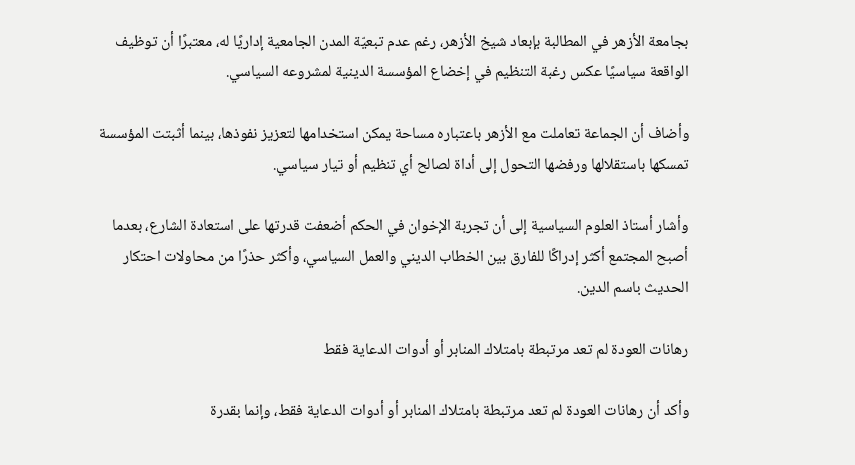بجامعة الأزهر في المطالبة بإبعاد شيخ الأزهر، رغم عدم تبعيّة المدن الجامعية إداريًا له، معتبرًا أن توظيف الواقعة سياسيًا عكس رغبة التنظيم في إخضاع المؤسسة الدينية لمشروعه السياسي.

وأضاف أن الجماعة تعاملت مع الأزهر باعتباره مساحة يمكن استخدامها لتعزيز نفوذها، بينما أثبتت المؤسسة تمسكها باستقلالها ورفضها التحول إلى أداة لصالح أي تنظيم أو تيار سياسي.

وأشار أستاذ العلوم السياسية إلى أن تجربة الإخوان في الحكم أضعفت قدرتها على استعادة الشارع، بعدما أصبح المجتمع أكثر إدراكًا للفارق بين الخطاب الديني والعمل السياسي، وأكثر حذرًا من محاولات احتكار الحديث باسم الدين.

رهانات العودة لم تعد مرتبطة بامتلاك المنابر أو أدوات الدعاية فقط

وأكد أن رهانات العودة لم تعد مرتبطة بامتلاك المنابر أو أدوات الدعاية فقط، وإنما بقدرة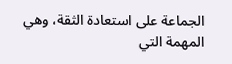الجماعة على استعادة الثقة، وهي المهمة التي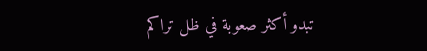تبدو أكثر صعوبة في ظل تراكم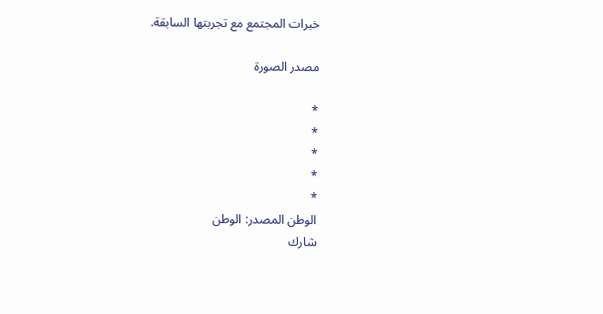خبرات المجتمع مع تجربتها السابقة.

مصدر الصورة

*
*
*
*
*
الوطن المصدر: الوطن
شارك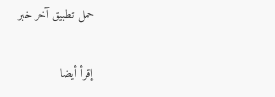حمل تطبيق آخر خبر

إقرأ أيضا